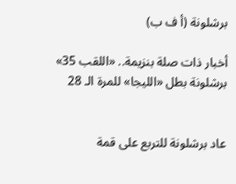برشلونة (أ ف ب)

أخبار ذات صلة بنزيمة.. «اللقب 35» برشلونة بطل «الليجا» للمرة الـ 28


عاد برشلونة للتربع على قمة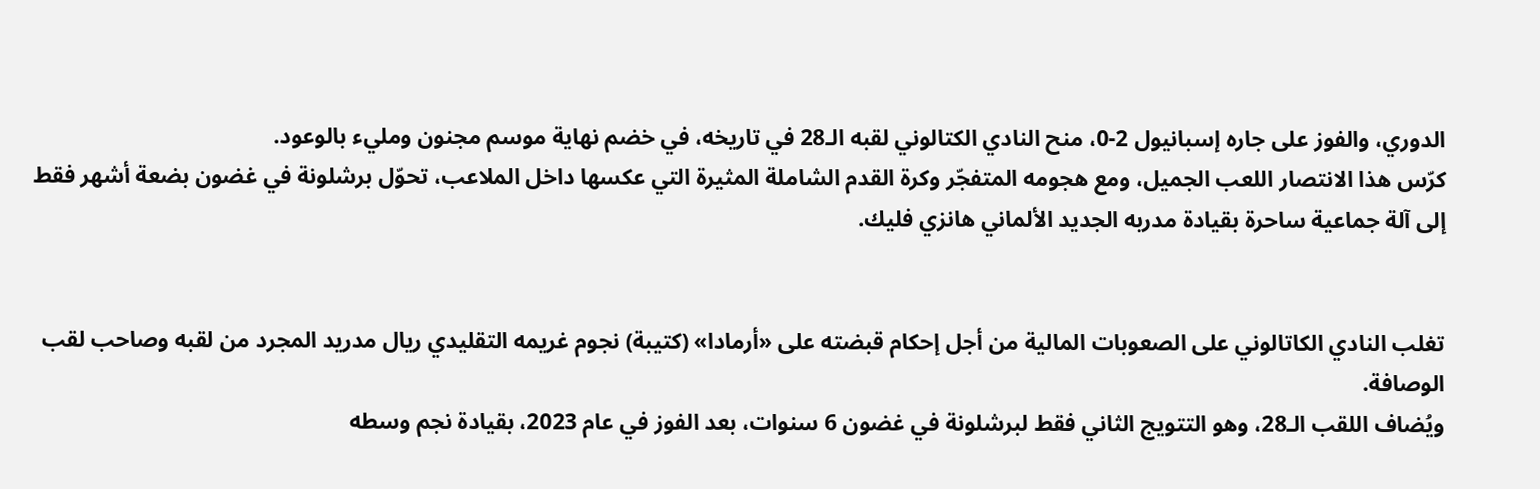الدوري، والفوز على جاره إسبانيول 2-0، منح النادي الكتالوني لقبه الـ28 في تاريخه، في خضم نهاية موسم مجنون ومليء بالوعود.
كرّس هذا الانتصار اللعب الجميل، ومع هجومه المتفجّر وكرة القدم الشاملة المثيرة التي عكسها داخل الملاعب، تحوّل برشلونة في غضون بضعة أشهر فقط إلى آلة جماعية ساحرة بقيادة مدربه الجديد الألماني هانزي فليك.


تغلب النادي الكاتالوني على الصعوبات المالية من أجل إحكام قبضته على «أرمادا» (كتيبة) نجوم غريمه التقليدي ريال مدريد المجرد من لقبه وصاحب لقب الوصافة.
ويُضاف اللقب الـ28، وهو التتويج الثاني فقط لبرشلونة في غضون 6 سنوات، بعد الفوز في عام 2023، بقيادة نجم وسطه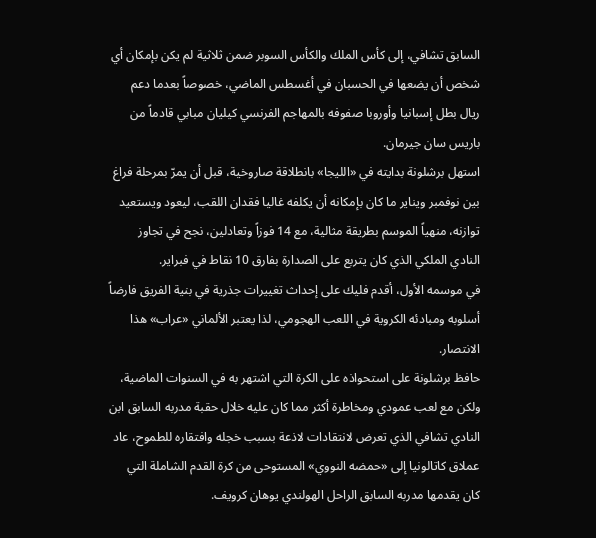السابق تشافي، إلى كأس الملك والكأس السوبر ضمن ثلاثية لم يكن بإمكان أي شخص أن يضعها في الحسبان في أغسطس الماضي، خصوصاً بعدما دعم ريال بطل إسبانيا وأوروبا صفوفه بالمهاجم الفرنسي كيليان مبابي قادماً من باريس سان جيرمان.
استهل برشلونة بدايته في «الليجا» بانطلاقة صاروخية، قبل أن يمرّ بمرحلة فراغ بين نوفمبر ويناير ما كان بإمكانه أن يكلفه غاليا فقدان اللقب، ليعود ويستعيد توازنه، منهياً الموسم بطريقة مثالية، مع 14 فوزاً وتعادلين، نجح في تجاوز النادي الملكي الذي كان يتربع على الصدارة بفارق 10 نقاط في فبراير.
في موسمه الأول، أقدم فليك على إحداث تغييرات جذرية في بنية الفريق فارضاً أسلوبه ومبادئه الكروية في اللعب الهجومي، لذا يعتبر الألماني «عراب» هذا الانتصار.
حافظ برشلونة على استحواذه على الكرة التي اشتهر به في السنوات الماضية، ولكن مع لعب عمودي ومخاطرة أكثر مما كان عليه خلال حقبة مدربه السابق ابن النادي تشافي الذي تعرض لانتقادات لاذعة بسبب خجله وافتقاره للطموح، عاد عملاق كاتالونيا إلى «حمضه النووي» المستوحى من كرة القدم الشاملة التي كان يقدمها مدربه السابق الراحل الهولندي يوهان كرويف.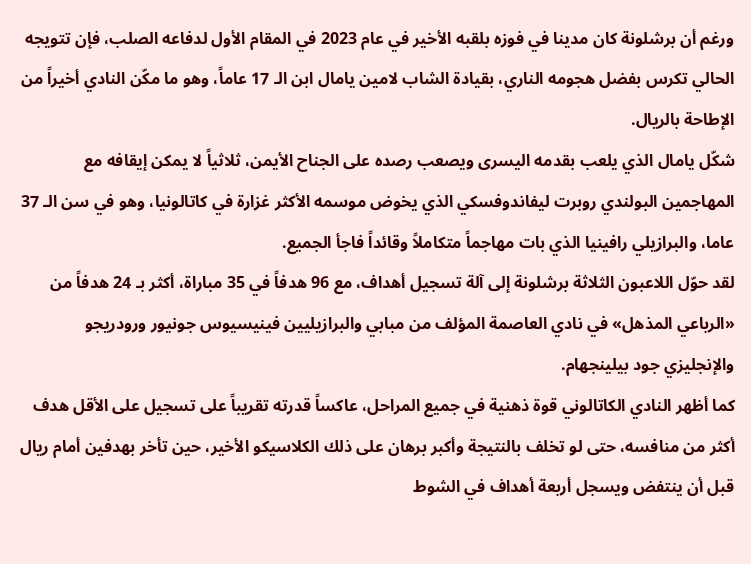ورغم أن برشلونة كان مدينا في فوزه بلقبه الأخير في عام 2023 في المقام الأول لدفاعه الصلب، فإن تتويجه الحالي تكرس بفضل هجومه الناري، بقيادة الشاب لامين يامال ابن الـ 17 عاماً، وهو ما مكّن النادي أخيراً من الإطاحة بالريال.
شكّل يامال الذي يلعب بقدمه اليسرى ويصعب رصده على الجناح الأيمن، ثلاثياً لا يمكن إيقافه مع المهاجمين البولندي روبرت ليفاندوفسكي الذي يخوض موسمه الأكثر غزارة في كاتالونيا، وهو في سن الـ 37 عاما، والبرازيلي رافينيا الذي بات مهاجماً متكاملاً وقائداً فاجأ الجميع.
لقد حوّل اللاعبون الثلاثة برشلونة إلى آلة تسجيل أهداف، مع 96 هدفاً في 35 مباراة، أكثر بـ 24 هدفاً من «الرباعي المذهل» في نادي العاصمة المؤلف من مبابي والبرازيليين فينيسيوس جونيور ورودريجو والإنجليزي جود بيلينجهام.
كما أظهر النادي الكاتالوني قوة ذهنية في جميع المراحل، عاكساً قدرته تقريباً على تسجيل على الأقل هدف أكثر من منافسه، حتى لو تخلف بالنتيجة وأكبر برهان على ذلك الكلاسيكو الأخير، حين تأخر بهدفين أمام ريال قبل أن ينتفض ويسجل أربعة أهداف في الشوط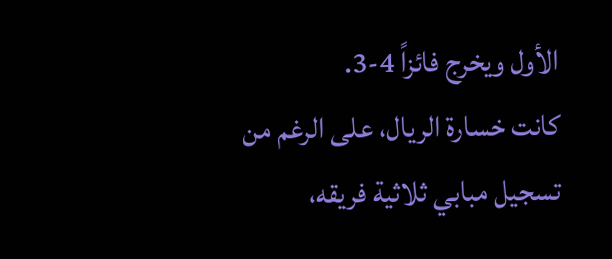الأول ويخرج فائزاً 4-3.
كانت خسارة الريال، على الرغم من تسجيل مبابي ثلاثية فريقه،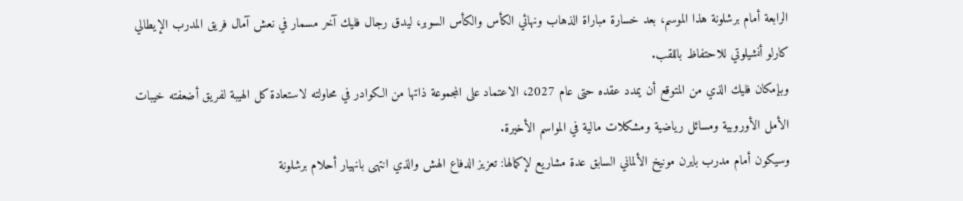الرابعة أمام برشلونة هذا الموسم، بعد خسارة مباراة الذهاب ونهائي الكأس والكأس السوبر، ليدق رجال فليك آخر مسمار في نعش آمال فريق المدرب الإيطالي كارلو أنشيلوتي للاحتفاظ باللقب.
وبإمكان فليك الذي من المتوقع أن يمدد عقده حتى عام 2027، الاعتماد على المجموعة ذاتها من الكوادر في محاولته لاستعادة كل الهيبة لفريق أضعفته خيبات الأمل الأوروبية ومسائل رياضية ومشكلات مالية في المواسم الأخيرة.
وسيكون أمام مدرب بايرن مونيخ الألماني السابق عدة مشاريع لإكمالها: تعزيز الدفاع الهش والذي انتهى بانهيار أحلام برشلونة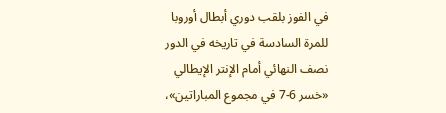في الفوز بلقب دوري أبطال أوروبا للمرة السادسة في تاريخه في الدور نصف النهائي أمام الإنتر الإيطالي «خسر 6-7 في مجموع المباراتين»،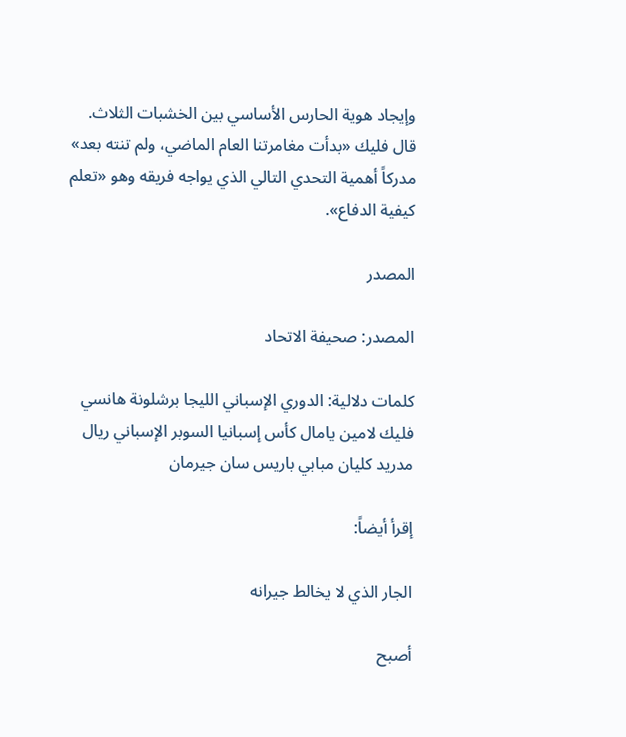وإيجاد هوية الحارس الأساسي بين الخشبات الثلاث.
قال فليك «بدأت مغامرتنا العام الماضي، ولم تنته بعد» مدركاً أهمية التحدي التالي الذي يواجه فريقه وهو «تعلم كيفية الدفاع».

المصدر

المصدر: صحيفة الاتحاد

كلمات دلالية: الدوري الإسباني الليجا برشلونة هانسي فليك لامين يامال كأس إسبانيا السوبر الإسباني ريال مدريد كليان مبابي باريس سان جيرمان

إقرأ أيضاً:

الجار الذي لا يخالط جيرانه

أصبح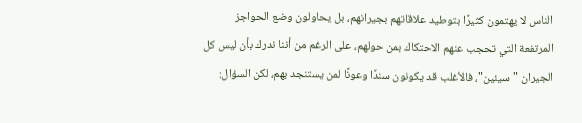الناس لا يهتمون كثيرًا بتوطيد علاقاتهم بجيرانهم، بل يحاولون وضع الحواجز المرتفعة التي تحجب عنهم الاحتكاك بمن حولهم، على الرغم من أننا ندرك بأن ليس كل الجيران "سيئين"، فالأغلب قد يكونون سندًا وعونًا لمن يستنجد بهم، لكن السؤال: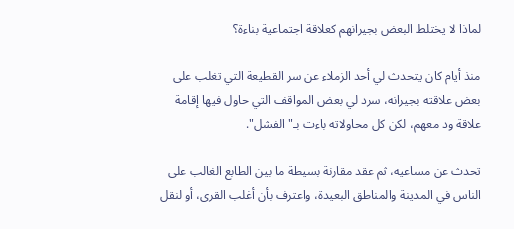لماذا لا يختلط البعض بجيرانهم كعلاقة اجتماعية بناءة؟

منذ أيام كان يتحدث لي أحد الزملاء عن سر القطيعة التي تغلب على بعض علاقته بجيرانه، سرد لي بعض المواقف التي حاول فيها إقامة علاقة ود معهم، لكن كل محاولاته باءت بـ"الفشل".

تحدث عن مساعيه، ثم عقد مقارنة بسيطة ما بين الطابع الغالب على الناس في المدينة والمناطق البعيدة، واعترف بأن أغلب القرى، أو لنقل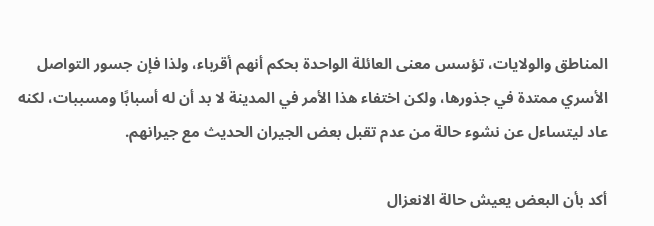المناطق والولايات، تؤسس معنى العائلة الواحدة بحكم أنهم أقرباء، ولذا فإن جسور التواصل الأسري ممتدة في جذورها، ولكن اختفاء هذا الأمر في المدينة لا بد أن له أسبابًا ومسببات، لكنه عاد ليتساءل عن نشوء حالة من عدم تقبل بعض الجيران الحديث مع جيرانهم.

أكد بأن البعض يعيش حالة الانعزال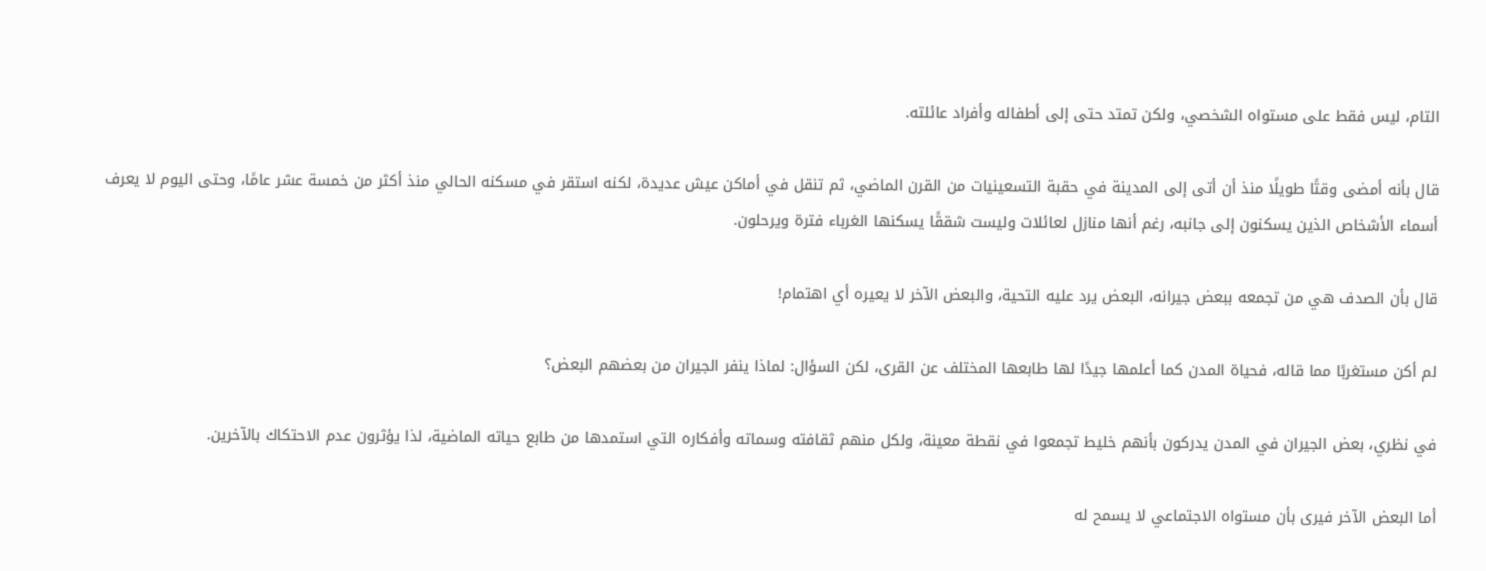التام، ليس فقط على مستواه الشخصي، ولكن تمتد حتى إلى أطفاله وأفراد عائلته.

قال بأنه أمضى وقتًا طويلًا منذ أن أتى إلى المدينة في حقبة التسعينيات من القرن الماضي، ثم تنقل في أماكن عيش عديدة، لكنه استقر في مسكنه الحالي منذ أكثر من خمسة عشر عامًا، وحتى اليوم لا يعرف أسماء الأشخاص الذين يسكنون إلى جانبه، رغم أنها منازل لعائلات وليست شققًا يسكنها الغرباء فترة ويرحلون.

قال بأن الصدف هي من تجمعه ببعض جيرانه، البعض يرد عليه التحية، والبعض الآخر لا يعيره أي اهتمام!

لم أكن مستغربًا مما قاله، فحياة المدن كما أعلمها جيدًا لها طابعها المختلف عن القرى، لكن السؤال: لماذا ينفر الجيران من بعضهم البعض؟

في نظري، بعض الجيران في المدن يدركون بأنهم خليط تجمعوا في نقطة معينة، ولكل منهم ثقافته وسماته وأفكاره التي استمدها من طابع حياته الماضية، لذا يؤثرون عدم الاحتكاك بالآخرين.

أما البعض الآخر فيرى بأن مستواه الاجتماعي لا يسمح له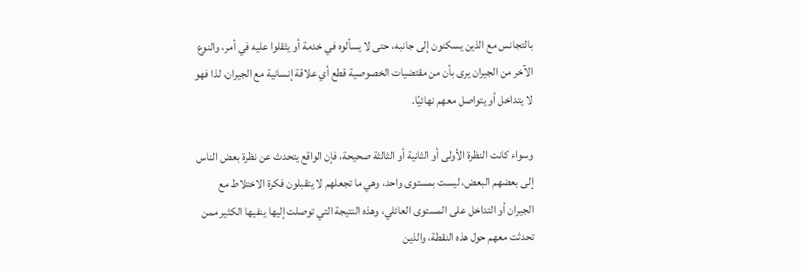بالتجانس مع الذين يسكنون إلى جانبه، حتى لا يسألوه في خدمة أو يثقلوا عليه في أمر، والنوع الآخر من الجيران يرى بأن من مقتضيات الخصوصية قطع أي علاقة إنسانية مع الجيران، لذا فهو لا يتداخل أو يتواصل معهم نهائيًا.

وسواء كانت النظرة الأولى أو الثانية أو الثالثة صحيحة، فإن الواقع يتحدث عن نظرة بعض الناس إلى بعضهم البعض، ليست بمستوى واحد، وهي ما تجعلهم لا يتقبلون فكرة الاختلاط مع الجيران أو التداخل على المستوى العائلي، وهذه النتيجة التي توصلت إليها ينفيها الكثير ممن تحدثت معهم حول هذه النقطة، والذين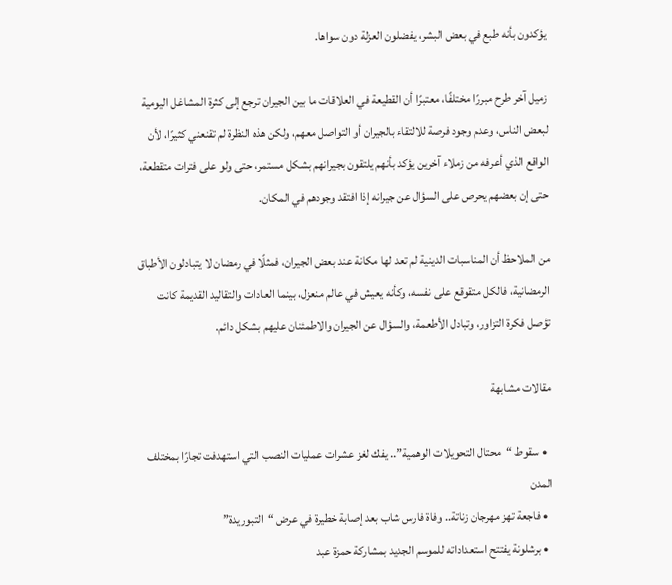يؤكدون بأنه طبع في بعض البشر، يفضلون العزلة دون سواها.

زميل آخر طرح مبررًا مختلفًا، معتبرًا أن القطيعة في العلاقات ما بين الجيران ترجع إلى كثرة المشاغل اليومية لبعض الناس، وعدم وجود فرصة للالتقاء بالجيران أو التواصل معهم، ولكن هذه النظرة لم تقنعني كثيرًا، لأن الواقع الذي أعرفه من زملاء آخرين يؤكد بأنهم يلتقون بجيرانهم بشكل مستمر، حتى ولو على فترات متقطعة، حتى إن بعضهم يحرص على السؤال عن جيرانه إذا افتقد وجودهم في المكان.

من الملاحظ أن المناسبات الدينية لم تعد لها مكانة عند بعض الجيران، فمثلًا في رمضان لا يتبادلون الأطباق الرمضانية، فالكل متقوقع على نفسه، وكأنه يعيش في عالم منعزل، بينما العادات والتقاليد القديمة كانت تؤصل فكرة التزاور، وتبادل الأطعمة، والسؤال عن الجيران والاطمئنان عليهم بشكل دائم.

مقالات مشابهة

  • سقوط “محتال التحويلات الوهمية”.. يفك لغز عشرات عمليات النصب التي استهدفت تجارًا بمختلف المدن
  • فاجعة تهز مهرجان زناتة.. وفاة فارس شاب بعد إصابة خطيرة في عرض “التبوريدة”
  • برشلونة يفتتح استعداداته للموسم الجديد بمشاركة حمزة عبد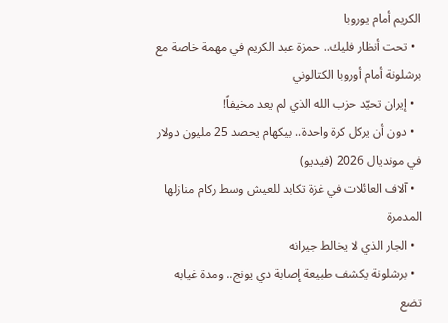الكريم أمام يوروبا
  • تحت أنظار فليك.. حمزة عبد الكريم في مهمة خاصة مع برشلونة أمام أوروبا الكتالوني
  • إيران تحيّد حزب الله الذي لم يعد مخيفاً!
  • دون أن يركل كرة واحدة.. بيكهام يحصد 25 مليون دولار في مونديال 2026 (فيديو)
  • آلاف العائلات في غزة تكابد للعيش وسط ركام منازلها المدمرة
  • الجار الذي لا يخالط جيرانه
  • برشلونة يكشف طبيعة إصابة دي يونج.. ومدة غيابه تضع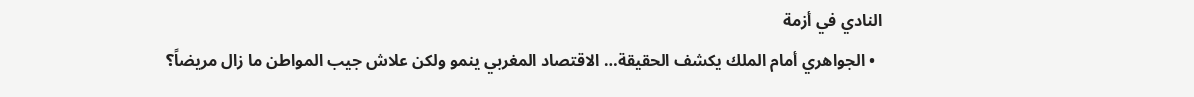النادي في أزمة
  • الجواهري أمام الملك يكشف الحقيقة… الاقتصاد المغربي ينمو ولكن علاش جيب المواطن ما زال مريضاً؟